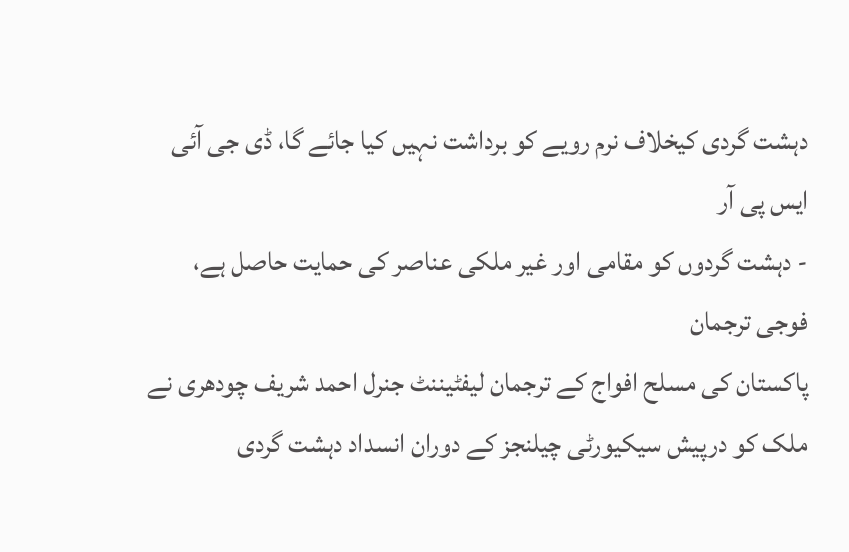دہشت گردی کیخلاف نرم رویے کو برداشت نہیں کیا جائے گا، ڈی جی آئی ایس پی آر
- دہشت گردوں کو مقامی اور غیر ملکی عناصر کی حمایت حاصل ہے، فوجی ترجمان
پاکستان کی مسلح افواج کے ترجمان لیفٹیننٹ جنرل احمد شریف چودھری نے ملک کو درپیش سیکیورٹی چیلنجز کے دوران انسداد دہشت گردی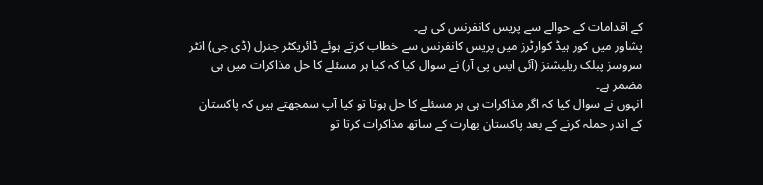کے اقدامات کے حوالے سے پریس کانفرنس کی ہے۔
پشاور میں کور ہیڈ کوارٹرز میں پریس کانفرنس سے خطاب کرتے ہوئے ڈائریکٹر جنرل (ڈی جی) انٹر سروسز پبلک ریلیشنز (آئی ایس پی آر) نے سوال کیا کہ کیا ہر مسئلے کا حل مذاکرات میں ہی مضمر ہے۔
انہوں نے سوال کیا کہ اگر مذاکرات ہی ہر مسئلے کا حل ہوتا تو کیا آپ سمجھتے ہیں کہ پاکستان کے اندر حملہ کرنے کے بعد پاکستان بھارت کے ساتھ مذاکرات کرتا تو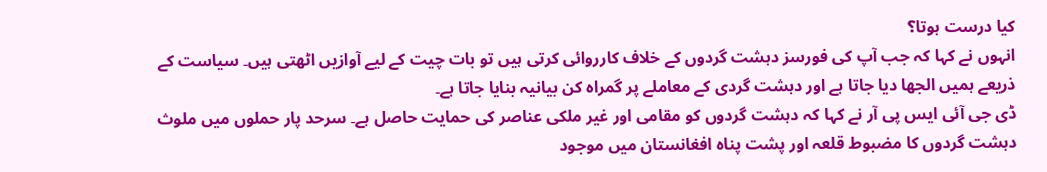کیا درست ہوتا؟
انہوں نے کہا کہ جب آپ کی فورسز دہشت گردوں کے خلاف کارروائی کرتی ہیں تو بات چیت کے لیے آوازیں اٹھتی ہیں۔ سیاست کے ذریعے ہمیں الجھا دیا جاتا ہے اور دہشت گردی کے معاملے پر گمراہ کن بیانیہ بنایا جاتا ہے۔
ڈی جی آئی ایس پی آر نے کہا کہ دہشت گردوں کو مقامی اور غیر ملکی عناصر کی حمایت حاصل ہے۔ سرحد پار حملوں میں ملوث دہشت گردوں کا مضبوط قلعہ اور پشت پناہ افغانستان میں موجود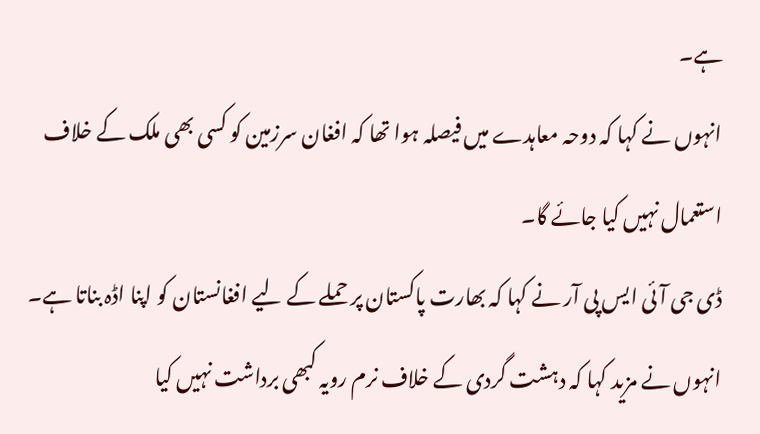ہے۔
انہوں نے کہا کہ دوحہ معاہدے میں فیصلہ ہوا تھا کہ افغان سرزمین کو کسی بھی ملک کے خلاف استعمال نہیں کیا جائے گا۔
ڈی جی آئی ایس پی آر نے کہا کہ بھارت پاکستان پر حملے کے لیے افغانستان کو اپنا اڈہ بناتا ہے۔
انہوں نے مزید کہا کہ دہشت گردی کے خلاف نرم رویہ کبھی برداشت نہیں کیا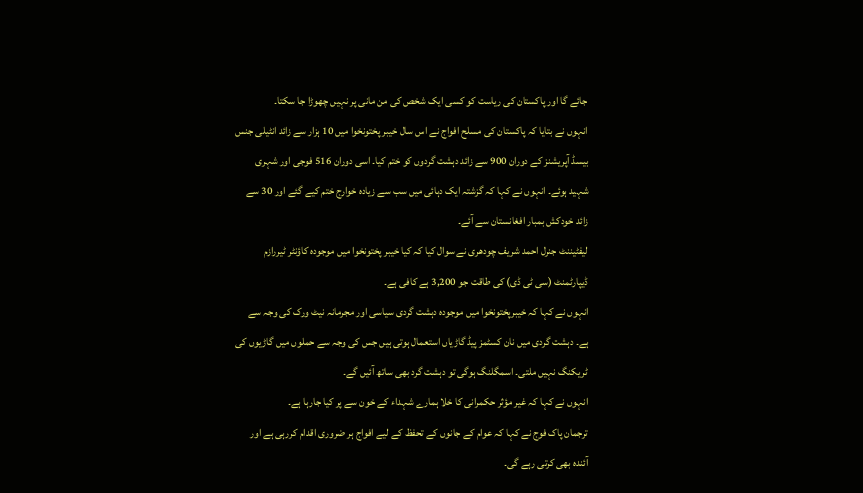جائے گا اور پاکستان کی ریاست کو کسی ایک شخص کی من مانی پر نہیں چھوڑا جا سکتا۔
انہوں نے بتایا کہ پاکستان کی مسلح افواج نے اس سال خیبر پختونخوا میں 10 ہزار سے زائد انٹیلی جنس بیسڈ آپریشنز کے دوران 900 سے زائد دہشت گردوں کو ختم کیا۔ اسی دوران 516 فوجی اور شہری شہید ہوئے۔ انہوں نے کہا کہ گزشتہ ایک دہائی میں سب سے زیادہ خوارج ختم کیے گئے اور 30 سے زائد خودکش بمبار افغانستان سے آئے۔
لیفٹیننٹ جنرل احمد شریف چودھری نے سوال کیا کہ کیا خیبر پختونخوا میں موجودہ کاؤنٹر ٹیررازم ڈیپارٹمنٹ (سی ٹی ڈی) کی طاقت جو 3,200 ہے کافی ہے۔
انہوں نے کہا کہ خیبرپختونخوا میں موجودہ دہشت گردی سیاسی اور مجرمانہ نیٹ ورک کی وجہ سے ہے۔ دہشت گردی میں نان کسٹمز پیڈ گاڑیاں استعمال ہوتی ہیں جس کی وجہ سے حملوں میں گاڑیوں کی ٹریکنگ نہیں ملتی۔ اسمگلنگ ہوگی تو دہشت گرد بھی ساتھ آئیں گے۔
انہوں نے کہا کہ غیر مؤثر حکمرانی کا خلا ہمارے شہداء کے خون سے پر کیا جارہا ہے۔
ترجمان پاک فوج نے کہا کہ عوام کے جانوں کے تحفظ کے لیے افواج ہر ضروری اقدام کررہی ہے اور آئندہ بھی کرتی رہے گی۔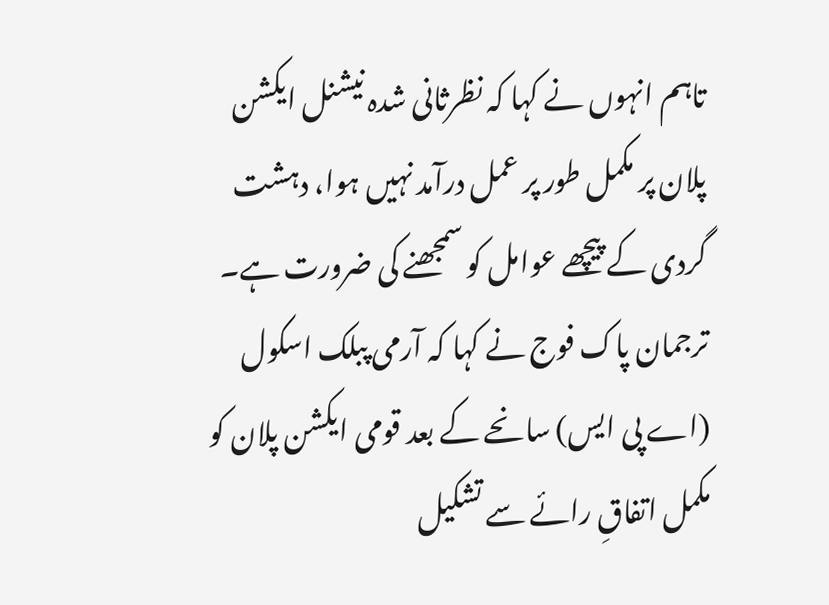تاہم انہوں نے کہا کہ نظرثانی شدہ نیشنل ایکشن پلان پر مکمل طور پر عمل درآمد نہیں ہوا، دہشت گردی کے پیچھے عوامل کو سمجھنے کی ضرورت ہے۔
ترجمان پاک فوج نے کہا کہ آرمی پبلک اسکول (اے پی ایس) سانحے کے بعد قومی ایکشن پلان کو مکمل اتفاقِ رائے سے تشکیل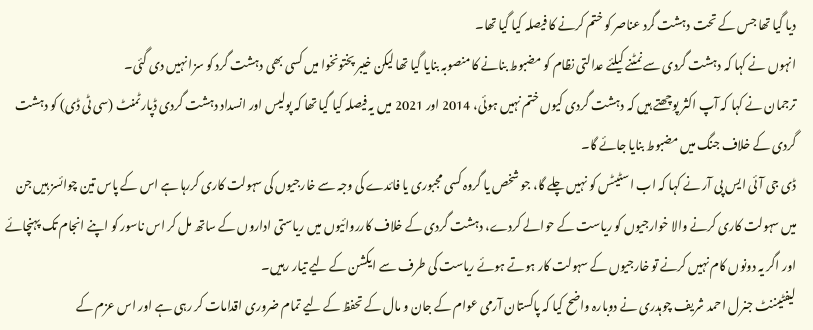دیا گیا تھا جس کے تحت دہشت گرد عناصر کو ختم کرنے کا فیصلہ کیا گیا تھا۔
انہوں نے کہا کہ دہشت گردی سے نمٹنے کیلئے عدالتی نظام کو مضبوط بنانے کا منصوبہ بنایا گیا تھا لیکن خیبر پختونخوا میں کسی بھی دہشت گرد کو سزا نہیں دی گئی۔
ترجمان نے کہا کہ آپ اکثر پوچھتے ہیں کہ دہشت گردی کیوں ختم نہیں ہوئی، 2014 اور 2021 میں یہ فیصلہ کیا گیا تھا کہ پولیس اور انسداد دہشت گردی ڈپارٹمنٹ (سی ٹی ڈی) کو دہشت گردی کے خلاف جنگ میں مضبوط بنایا جائے گا۔
ڈی جی آئی ایس پی آر نے کہا کہ اب اسٹیٹس کو نہیں چلے گا، جو شخص یا گروہ کسی مجبوری یا فائدے کی وجہ سے خارجیوں کی سہولت کاری کررہا ہے اس کے پاس تین چوائسز ہیں جن میں سہولت کاری کرنے والا خوارجیوں کو ریاست کے حوالے کردے، دہشت گردی کے خلاف کارروائیوں میں ریاستی اداروں کے ساتھ مل کر اس ناسور کو اپنے انجام تک پہنچائے اور اگر یہ دونوں کام نہیں کرنے تو خارجیوں کے سہولت کار ہوتے ہوئے ریاست کی طرف سے ایکشن کے لیے تیار رہیں۔
لیفٹیننٹ جنرل احمد شریف چوہدری نے دوبارہ واضح کیا کہ پاکستان آرمی عوام کے جان و مال کے تحفظ کے لیے تمام ضروری اقدامات کر رہی ہے اور اس عزم کے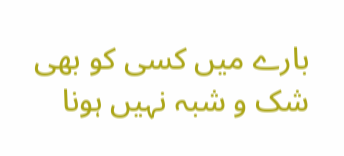بارے میں کسی کو بھی شک و شبہ نہیں ہونا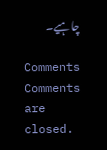چاہیے۔

Comments
Comments are closed.